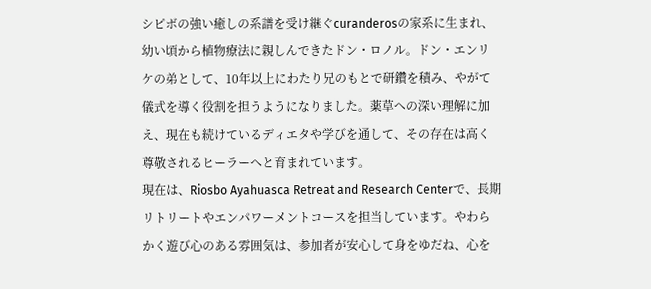シピボの強い癒しの系譜を受け継ぐcuranderosの家系に生まれ、幼い頃から植物療法に親しんできたドン・ロノル。ドン・エンリケの弟として、10年以上にわたり兄のもとで研鑽を積み、やがて儀式を導く役割を担うようになりました。薬草への深い理解に加え、現在も続けているディエタや学びを通して、その存在は高く尊敬されるヒーラーへと育まれています。
現在は、Riosbo Ayahuasca Retreat and Research Centerで、長期リトリートやエンパワーメントコースを担当しています。やわらかく遊び心のある雰囲気は、参加者が安心して身をゆだね、心を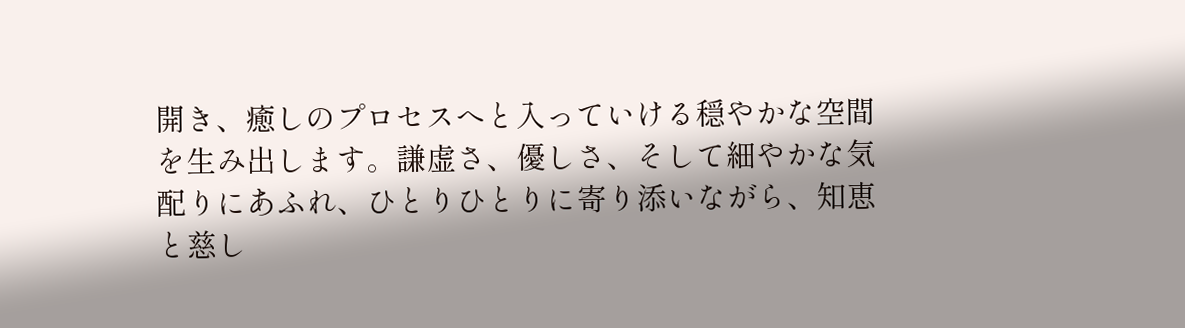開き、癒しのプロセスへと入っていける穏やかな空間を生み出します。謙虚さ、優しさ、そして細やかな気配りにあふれ、ひとりひとりに寄り添いながら、知恵と慈し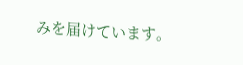みを届けています。